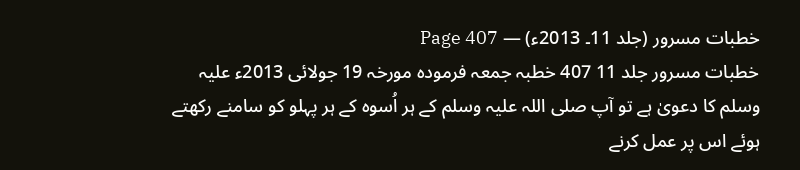خطبات مسرور (جلد 11۔ 2013ء) — Page 407
خطبات مسرور جلد 11 407 خطبہ جمعہ فرمودہ مورخہ 19 جولائی 2013ء علیہ وسلم کا دعویٰ ہے تو آپ صلی اللہ علیہ وسلم کے ہر اُسوہ کے ہر پہلو کو سامنے رکھتے ہوئے اس پر عمل کرنے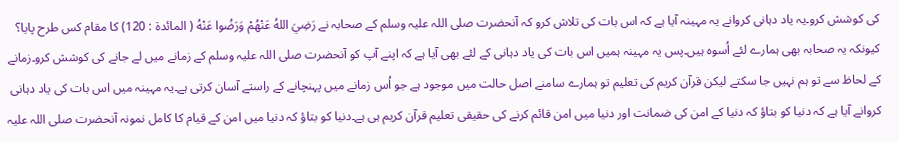کی کوشش کرو۔یہ یاد دہانی کروانے یہ مہینہ آیا ہے کہ اس بات کی تلاش کرو کہ آنحضرت صلی اللہ علیہ وسلم کے صحابہ نے رَضِيَ اللهُ عَنْهُمْ وَرَضُوا عَنْهُ ( المائدة : 120) کا مقام کس طرح پایا؟ کیونکہ یہ صحابہ بھی ہمارے لئے اُسوہ ہیں۔پس یہ مہینہ ہمیں اس بات کی یاد دہانی کے لئے بھی آیا ہے کہ اپنے آپ کو آنحضرت صلی اللہ علیہ وسلم کے زمانے میں لے جانے کی کوشش کرو۔زمانے کے لحاظ سے تو ہم نہیں جا سکتے لیکن قرآن کریم کی تعلیم تو ہمارے سامنے اصل حالت میں موجود ہے جو اُس زمانے میں پہنچانے کے راستے آسان کرتی ہے۔یہ مہینہ میں اس بات کی یاد دہانی کروانے آیا ہے کہ دنیا کو بتاؤ کہ دنیا کے امن کی ضمانت اور دنیا میں امن قائم کرنے کی حقیقی تعلیم قرآن کریم ہی ہے۔دنیا کو بتاؤ کہ دنیا میں امن کے قیام کا کامل نمونہ آنحضرت صلی اللہ علیہ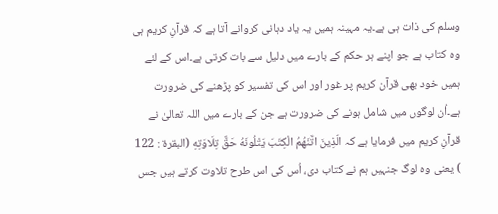وسلم کی ذات ہی ہے۔یہ مہینہ ہمیں یہ یاد دہانی کروانے آتا ہے کہ قرآنِ کریم ہی وہ کتاب ہے جو اپنے ہر حکم کے بارے میں دلیل سے بات کرتی ہے۔اس کے لئے ہمیں خود بھی قرآن کریم پر غور اور اس کی تفسیر کو پڑھنے کی ضرورت ہے۔اُن لوگوں میں شامل ہونے کی ضرورت ہے جن کے بارے میں اللہ تعالیٰ نے قرآنِ کریم میں فرمایا ہے کہ الّذِینَ اتَّنَهُمُ الْكِتَبَ يَتْلُونَهُ حَقٌّ تِلَاوَتِهِ (البقرة : 122 ) یعنی وہ لوگ جنہیں ہم نے کتاب دی، اُس کی اس طرح تلاوت کرتے ہیں جس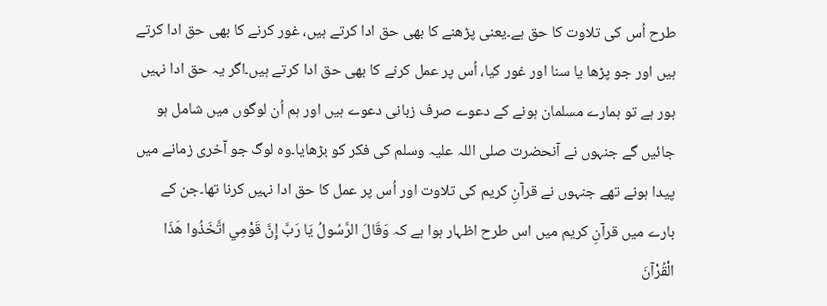طرح اُس کی تلاوت کا حق ہے۔یعنی پڑھنے کا بھی حق ادا کرتے ہیں، غور کرنے کا بھی حق ادا کرتے ہیں اور جو پڑھا یا سنا اور غور کیا، اُس پر عمل کرنے کا بھی حق ادا کرتے ہیں۔اگر یہ حق ادا نہیں ہور ہے تو ہمارے مسلمان ہونے کے دعوے صرف زبانی دعوے ہیں اور ہم اُن لوگوں میں شامل ہو جائیں گے جنہوں نے آنحضرت صلی اللہ علیہ وسلم کی فکر کو بڑھایا۔وہ لوگ جو آخری زمانے میں پیدا ہونے تھے جنہوں نے قرآنِ کریم کی تلاوت اور اُس پر عمل کا حق ادا نہیں کرنا تھا۔جن کے بارے میں قرآنِ کریم میں اس طرح اظہار ہوا ہے کہ وَقَالَ الرَّسُولُ يَا رَبَّ إِنَّ قَوْمِي اتَّخَذُوا هَذَا الْقُرْآنَ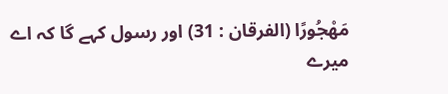مَهْجُورًا (الفرقان : 31) اور رسول کہے گا کہ اے میرے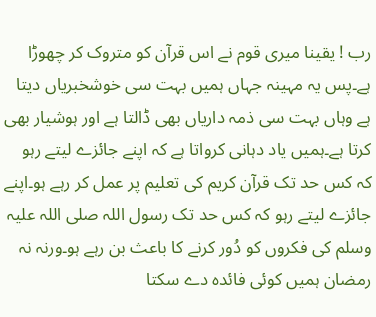رب ! یقینا میری قوم نے اس قرآن کو متروک کر چھوڑا ہے۔پس یہ مہینہ جہاں ہمیں بہت سی خوشخبریاں دیتا ہے وہاں بہت سی ذمہ داریاں بھی ڈالتا ہے اور ہوشیار بھی کرتا ہے۔ہمیں یاد دہانی کرواتا ہے کہ اپنے جائزے لیتے رہو کہ کس حد تک قرآن کریم کی تعلیم پر عمل کر رہے ہو۔اپنے جائزے لیتے رہو کہ کس حد تک رسول اللہ صلی اللہ علیہ وسلم کی فکروں کو دُور کرنے کا باعث بن رہے ہو۔ورنہ نہ رمضان ہمیں کوئی فائدہ دے سکتا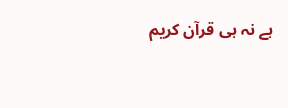ہے نہ ہی قرآن کریم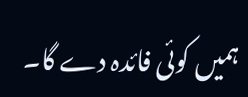ہمیں کوئی فائدہ دے گا۔